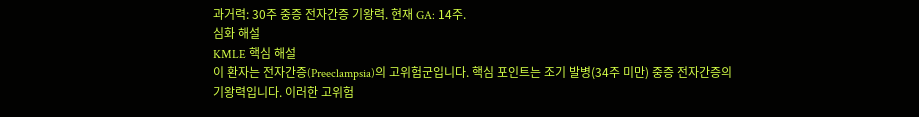과거력: 30주 중증 전자간증 기왕력. 현재 GA: 14주.
심화 해설
KMLE 핵심 해설
이 환자는 전자간증(Preeclampsia)의 고위험군입니다. 핵심 포인트는 조기 발병(34주 미만) 중증 전자간증의 기왕력입니다. 이러한 고위험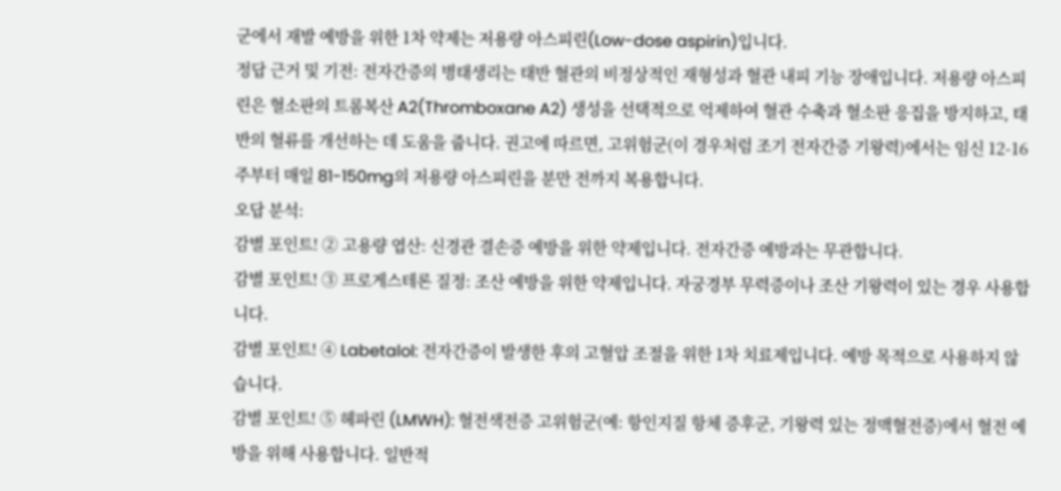군에서 재발 예방을 위한 1차 약제는 저용량 아스피린(Low-dose aspirin)입니다.
정답 근거 및 기전: 전자간증의 병태생리는 태반 혈관의 비정상적인 재형성과 혈관 내피 기능 장애입니다. 저용량 아스피린은 혈소판의 트롬복산 A2(Thromboxane A2) 생성을 선택적으로 억제하여 혈관 수축과 혈소판 응집을 방지하고, 태반의 혈류를 개선하는 데 도움을 줍니다. 권고에 따르면, 고위험군(이 경우처럼 조기 전자간증 기왕력)에서는 임신 12-16주부터 매일 81-150mg의 저용량 아스피린을 분만 전까지 복용합니다.
오답 분석:
감별 포인트! ② 고용량 엽산: 신경관 결손증 예방을 위한 약제입니다. 전자간증 예방과는 무관합니다.
감별 포인트! ③ 프로게스테론 질정: 조산 예방을 위한 약제입니다. 자궁경부 무력증이나 조산 기왕력이 있는 경우 사용합니다.
감별 포인트! ④ Labetalol: 전자간증이 발생한 후의 고혈압 조절을 위한 1차 치료제입니다. 예방 목적으로 사용하지 않습니다.
감별 포인트! ⑤ 헤파린 (LMWH): 혈전색전증 고위험군(예: 항인지질 항체 증후군, 기왕력 있는 정맥혈전증)에서 혈전 예방을 위해 사용합니다. 일반적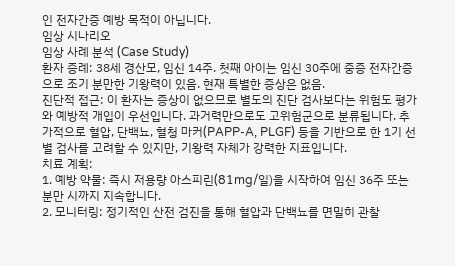인 전자간증 예방 목적이 아닙니다.
임상 시나리오
임상 사례 분석 (Case Study)
환자 증례: 38세 경산모, 임신 14주. 첫째 아이는 임신 30주에 중증 전자간증으로 조기 분만한 기왕력이 있음. 현재 특별한 증상은 없음.
진단적 접근: 이 환자는 증상이 없으므로 별도의 진단 검사보다는 위험도 평가와 예방적 개입이 우선입니다. 과거력만으로도 고위험군으로 분류됩니다. 추가적으로 혈압, 단백뇨, 혈청 마커(PAPP-A, PLGF) 등을 기반으로 한 1기 선별 검사를 고려할 수 있지만, 기왕력 자체가 강력한 지표입니다.
치료 계획:
1. 예방 약물: 즉시 저용량 아스피린(81mg/일)을 시작하여 임신 36주 또는 분만 시까지 지속합니다.
2. 모니터링: 정기적인 산전 검진을 통해 혈압과 단백뇨를 면밀히 관찰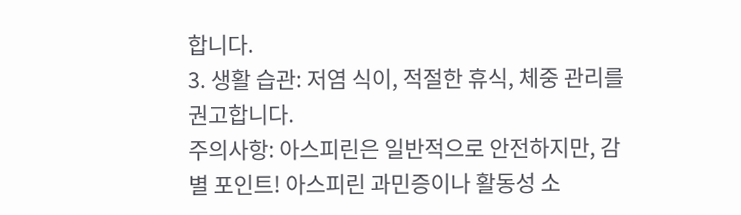합니다.
3. 생활 습관: 저염 식이, 적절한 휴식, 체중 관리를 권고합니다.
주의사항: 아스피린은 일반적으로 안전하지만, 감별 포인트! 아스피린 과민증이나 활동성 소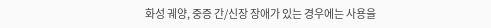화성 궤양, 중증 간/신장 장애가 있는 경우에는 사용을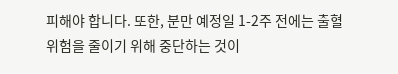피해야 합니다. 또한, 분만 예정일 1-2주 전에는 출혈 위험을 줄이기 위해 중단하는 것이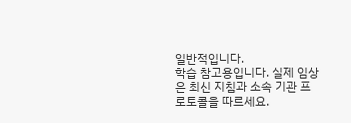일반적입니다.
학습 참고용입니다. 실제 임상은 최신 지침과 소속 기관 프로토콜을 따르세요.